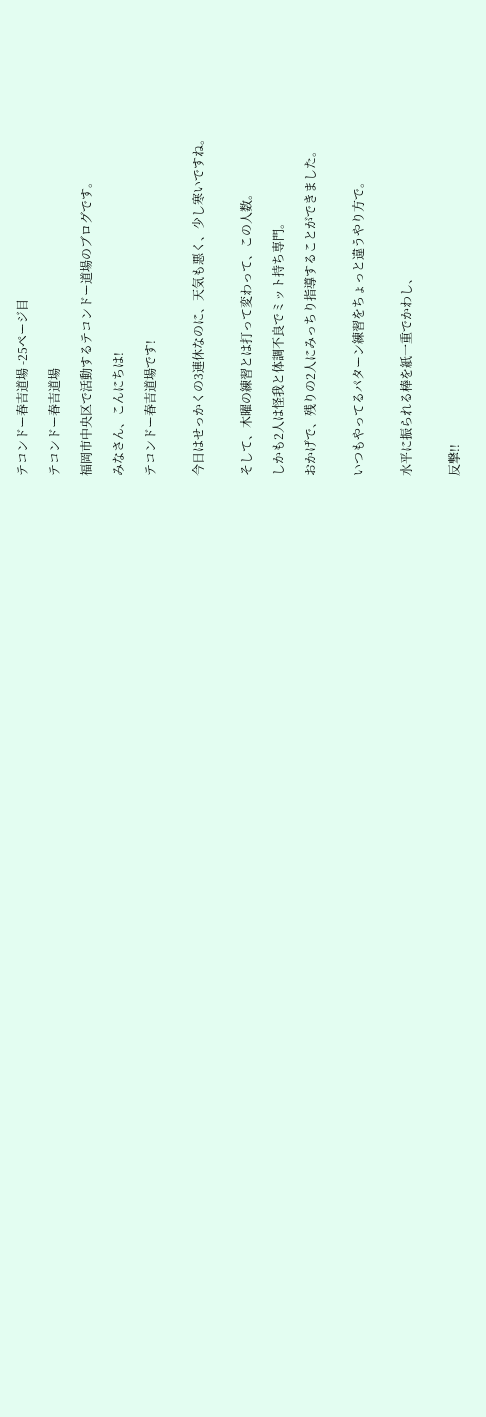テコンドー春吉道場 -25ページ目

テコンドー春吉道場

福岡市中央区で活動するテコンドー道場のブログです。

みなさん、こんにちは!

テコンドー春吉道場です!


今日はせっかくの3連休なのに、天気も悪く、少し寒いですね。


そして、木曜の練習とは打って変わって、この人数。

しかも2人は怪我と体調不良でミット持ち専門。

おかげで、残りの2人にみっちり指導することができました。


いつもやってるパターン練習をちょっと違うやり方で。


水平に振られる棒を紙一重でかわし、


反撃!!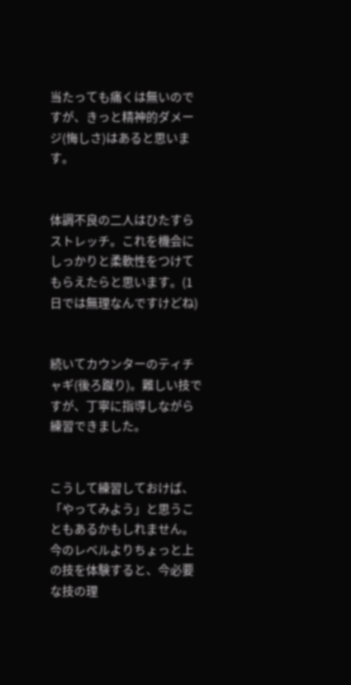当たっても痛くは無いのですが、きっと精神的ダメージ(悔しさ)はあると思います。


体調不良の二人はひたすらストレッチ。これを機会にしっかりと柔軟性をつけてもらえたらと思います。(1日では無理なんですけどね)


続いてカウンターのティチャギ(後ろ蹴り)。難しい技ですが、丁寧に指導しながら練習できました。


こうして練習しておけば、「やってみよう」と思うこともあるかもしれません。今のレベルよりちょっと上の技を体験すると、今必要な技の理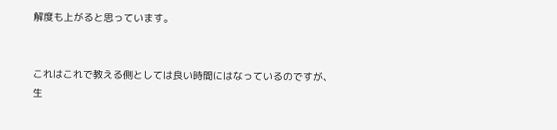解度も上がると思っています。


これはこれで教える側としては良い時間にはなっているのですが、生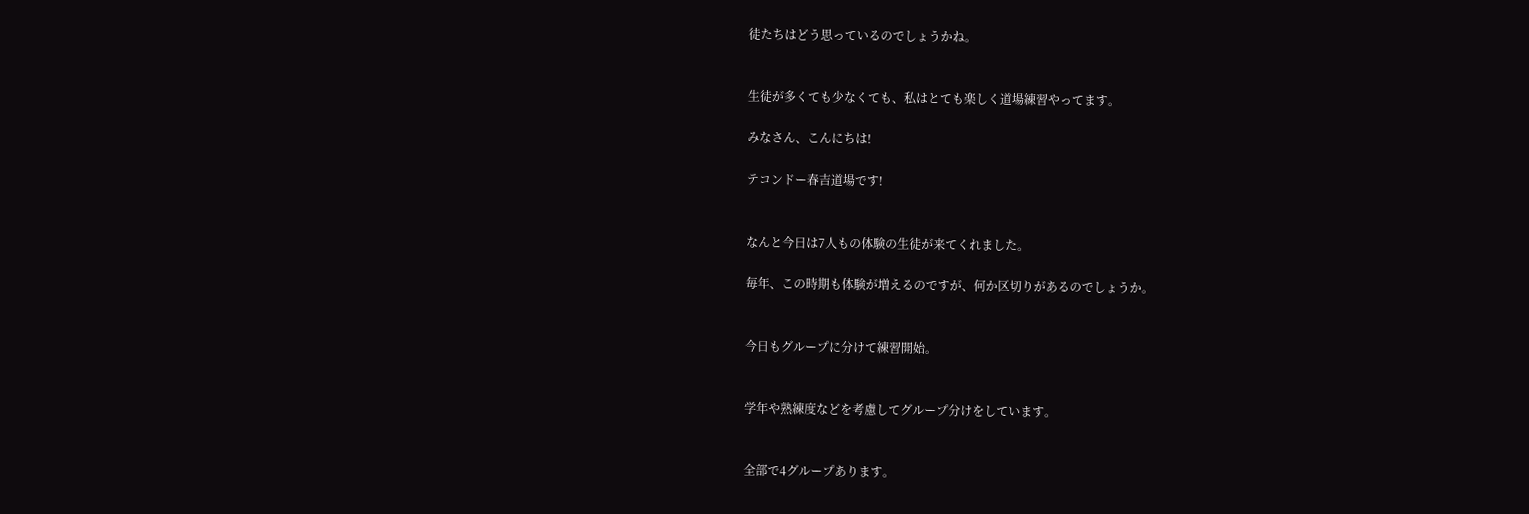徒たちはどう思っているのでしょうかね。


生徒が多くても少なくても、私はとても楽しく道場練習やってます。

みなさん、こんにちは!

テコンドー春吉道場です!


なんと今日は7人もの体験の生徒が来てくれました。

毎年、この時期も体験が増えるのですが、何か区切りがあるのでしょうか。


今日もグループに分けて練習開始。


学年や熟練度などを考慮してグループ分けをしています。


全部で4グループあります。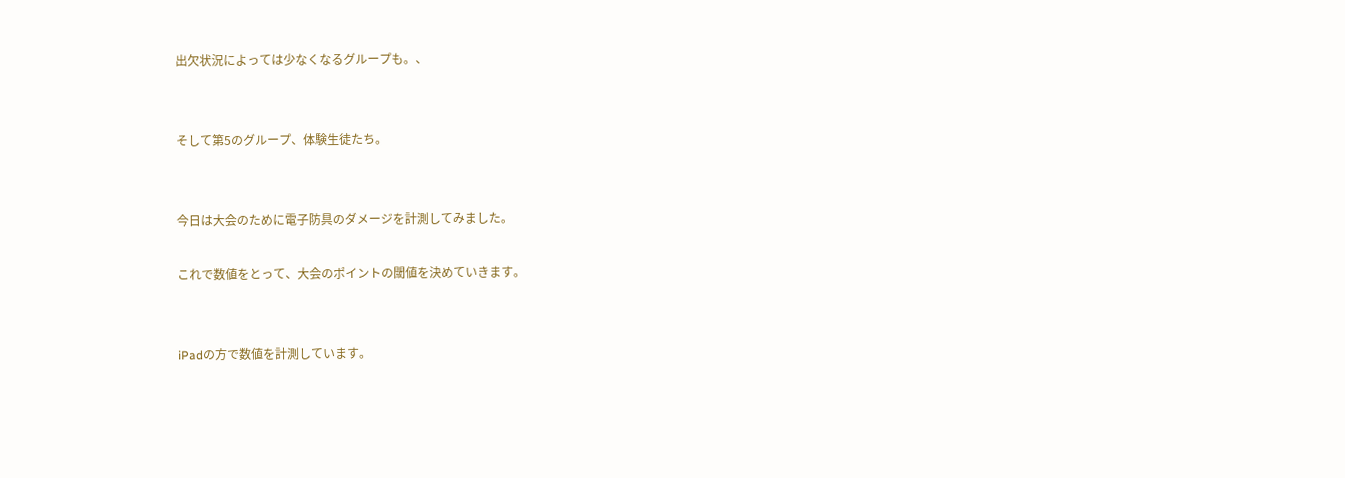出欠状況によっては少なくなるグループも。、


そして第5のグループ、体験生徒たち。


今日は大会のために電子防具のダメージを計測してみました。

これで数値をとって、大会のポイントの閾値を決めていきます。


iPadの方で数値を計測しています。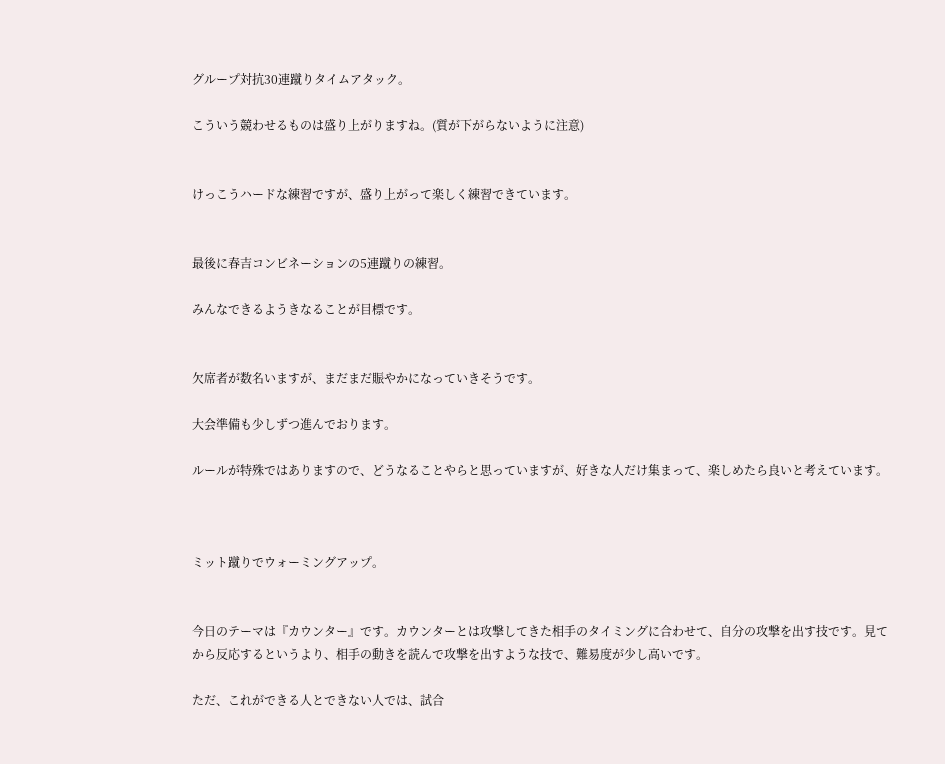グループ対抗30連蹴りタイムアタック。

こういう競わせるものは盛り上がりますね。(質が下がらないように注意)


けっこうハードな練習ですが、盛り上がって楽しく練習できています。


最後に春吉コンビネーションの5連蹴りの練習。

みんなできるようきなることが目標です。


欠席者が数名いますが、まだまだ賑やかになっていきそうです。

大会準備も少しずつ進んでおります。

ルールが特殊ではありますので、どうなることやらと思っていますが、好きな人だけ集まって、楽しめたら良いと考えています。



ミット蹴りでウォーミングアップ。


今日のテーマは『カウンター』です。カウンターとは攻撃してきた相手のタイミングに合わせて、自分の攻撃を出す技です。見てから反応するというより、相手の動きを読んで攻撃を出すような技で、難易度が少し高いです。

ただ、これができる人とできない人では、試合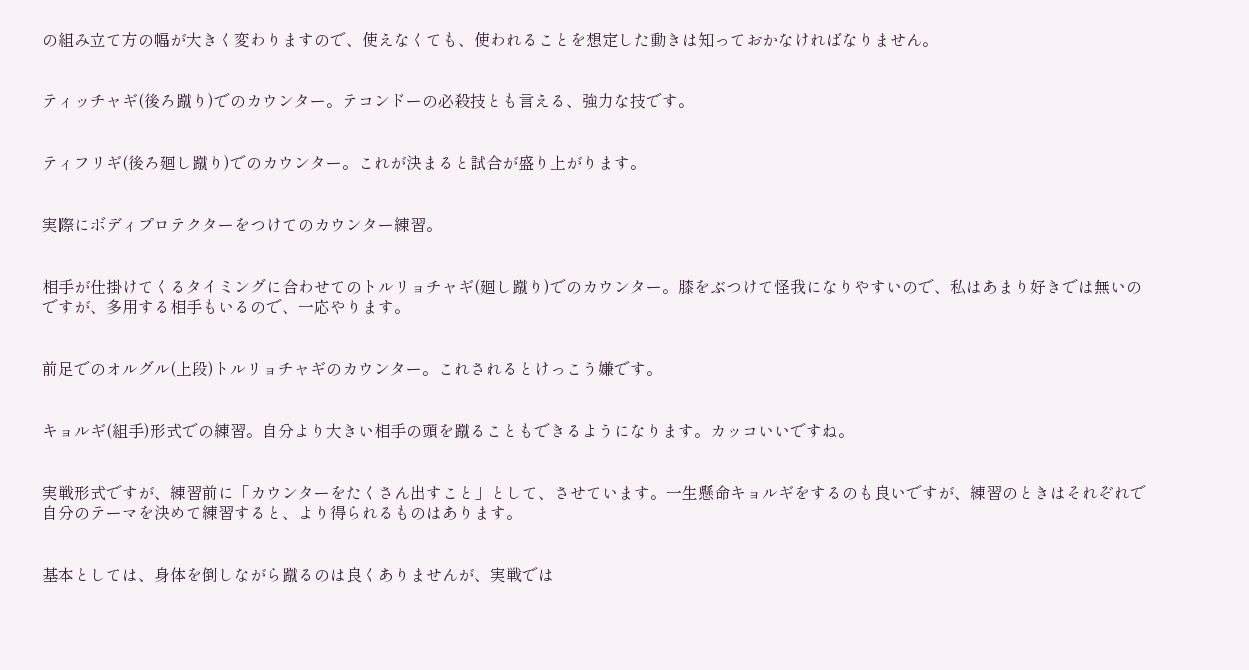の組み立て方の幅が大きく変わりますので、使えなくても、使われることを想定した動きは知っておかなければなりません。


ティッチャギ(後ろ蹴り)でのカウンター。テコンドーの必殺技とも言える、強力な技です。


ティフリギ(後ろ廻し蹴り)でのカウンター。これが決まると試合が盛り上がります。


実際にボディプロテクターをつけてのカウンター練習。


相手が仕掛けてくるタイミングに合わせてのトルリョチャギ(廻し蹴り)でのカウンター。膝をぶつけて怪我になりやすいので、私はあまり好きでは無いのですが、多用する相手もいるので、一応やります。


前足でのオルグル(上段)トルリョチャギのカウンター。これされるとけっこう嫌です。


キョルギ(組手)形式での練習。自分より大きい相手の頭を蹴ることもできるようになります。カッコいいですね。


実戦形式ですが、練習前に「カウンターをたくさん出すこと」として、させています。一生懸命キョルギをするのも良いですが、練習のときはそれぞれで自分のテーマを決めて練習すると、より得られるものはあります。


基本としては、身体を倒しながら蹴るのは良くありませんが、実戦では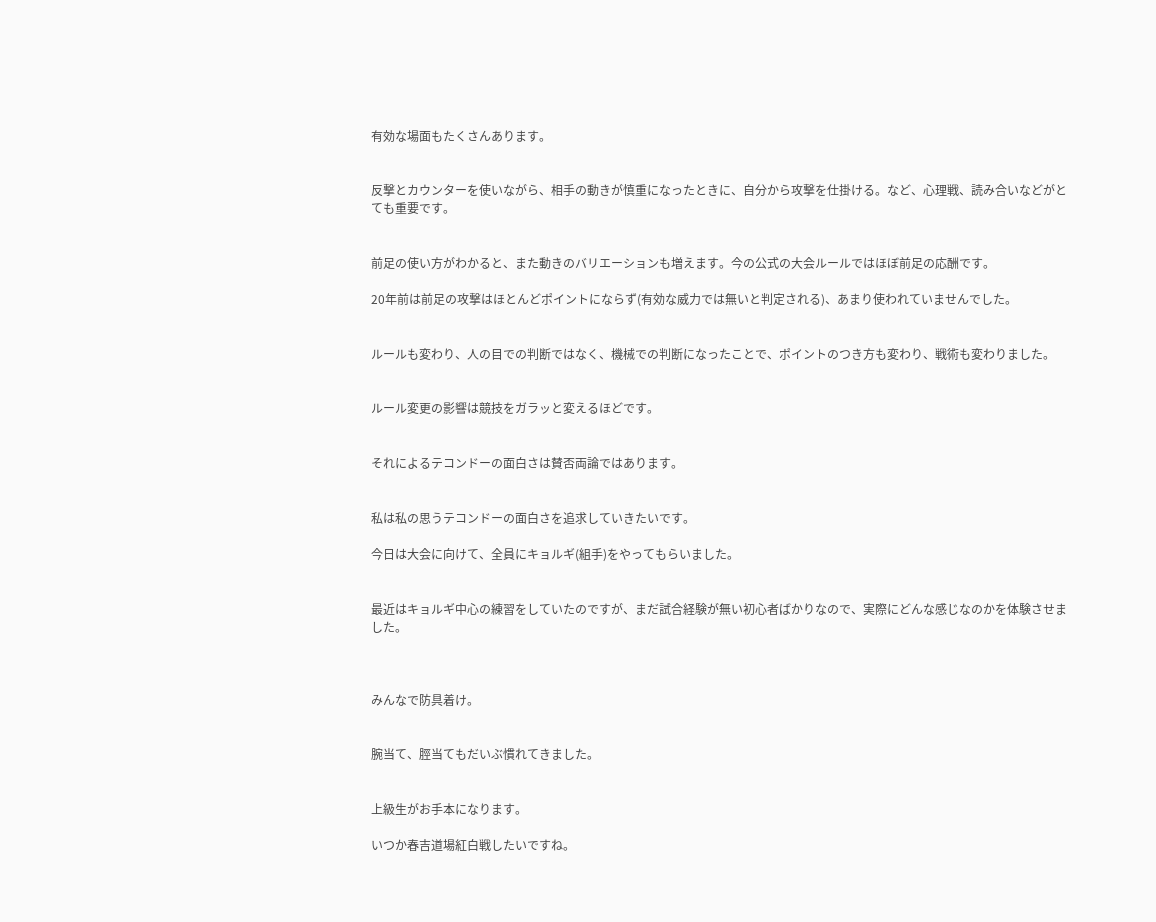有効な場面もたくさんあります。


反撃とカウンターを使いながら、相手の動きが慎重になったときに、自分から攻撃を仕掛ける。など、心理戦、読み合いなどがとても重要です。


前足の使い方がわかると、また動きのバリエーションも増えます。今の公式の大会ルールではほぼ前足の応酬です。

20年前は前足の攻撃はほとんどポイントにならず(有効な威力では無いと判定される)、あまり使われていませんでした。


ルールも変わり、人の目での判断ではなく、機械での判断になったことで、ポイントのつき方も変わり、戦術も変わりました。


ルール変更の影響は競技をガラッと変えるほどです。


それによるテコンドーの面白さは賛否両論ではあります。


私は私の思うテコンドーの面白さを追求していきたいです。

今日は大会に向けて、全員にキョルギ(組手)をやってもらいました。


最近はキョルギ中心の練習をしていたのですが、まだ試合経験が無い初心者ばかりなので、実際にどんな感じなのかを体験させました。



みんなで防具着け。


腕当て、脛当てもだいぶ慣れてきました。


上級生がお手本になります。

いつか春吉道場紅白戦したいですね。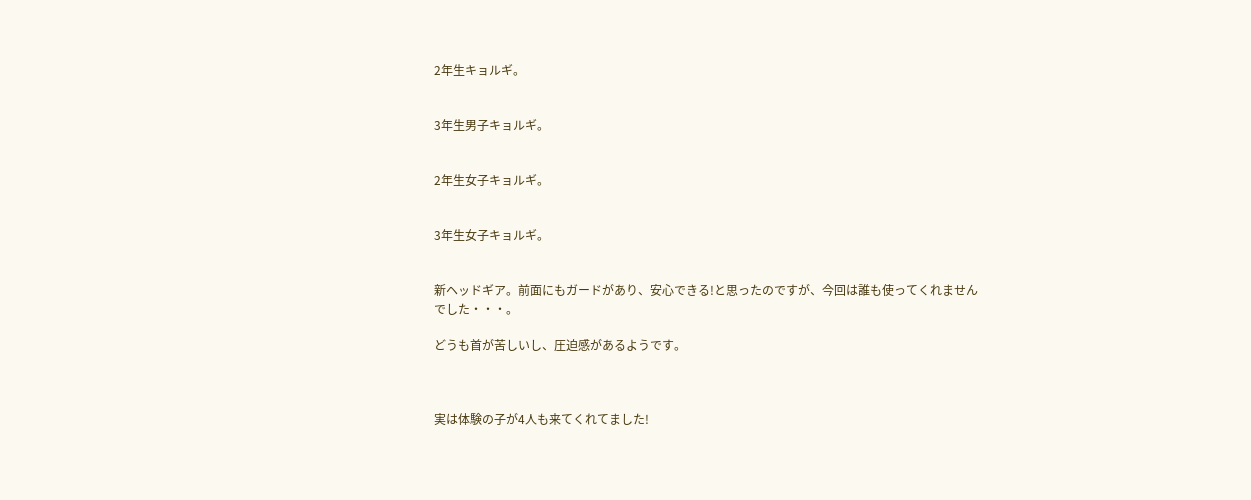2年生キョルギ。


3年生男子キョルギ。


2年生女子キョルギ。


3年生女子キョルギ。


新ヘッドギア。前面にもガードがあり、安心できる!と思ったのですが、今回は誰も使ってくれませんでした・・・。

どうも首が苦しいし、圧迫感があるようです。



実は体験の子が4人も来てくれてました!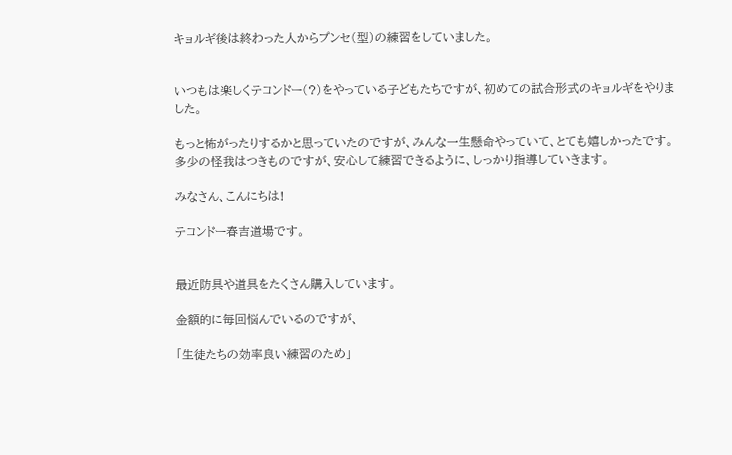キョルギ後は終わった人からプンセ(型)の練習をしていました。


いつもは楽しくテコンドー(?)をやっている子どもたちですが、初めての試合形式のキョルギをやりました。

もっと怖がったりするかと思っていたのですが、みんな一生懸命やっていて、とても嬉しかったです。多少の怪我はつきものですが、安心して練習できるように、しっかり指導していきます。

みなさん、こんにちは!

テコンドー春吉道場です。


最近防具や道具をたくさん購入しています。

金額的に毎回悩んでいるのですが、

「生徒たちの効率良い練習のため」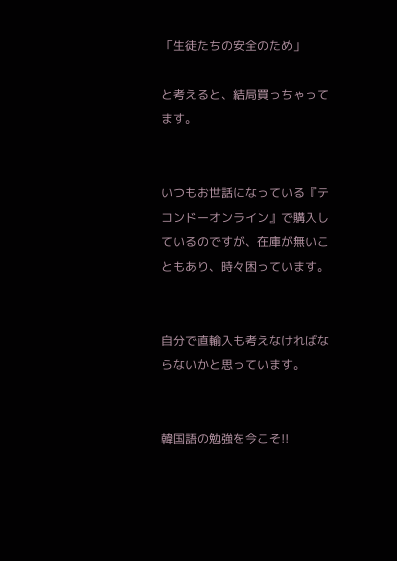「生徒たちの安全のため」

と考えると、結局買っちゃってます。


いつもお世話になっている『テコンドーオンライン』で購入しているのですが、在庫が無いこともあり、時々困っています。


自分で直輸入も考えなければならないかと思っています。


韓国語の勉強を今こそ!!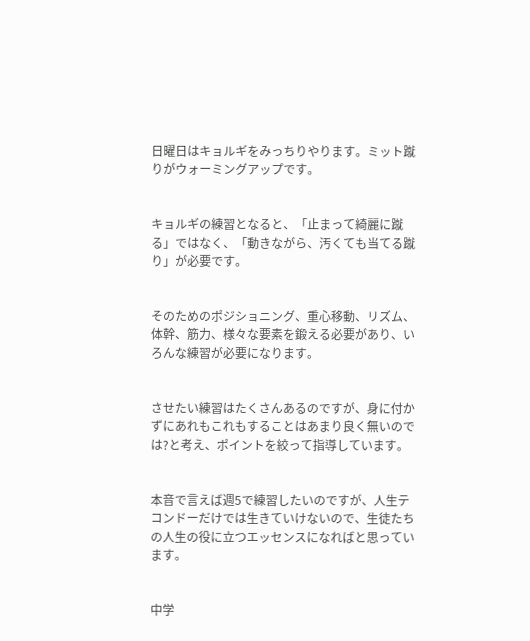日曜日はキョルギをみっちりやります。ミット蹴りがウォーミングアップです。


キョルギの練習となると、「止まって綺麗に蹴る」ではなく、「動きながら、汚くても当てる蹴り」が必要です。


そのためのポジショニング、重心移動、リズム、体幹、筋力、様々な要素を鍛える必要があり、いろんな練習が必要になります。


させたい練習はたくさんあるのですが、身に付かずにあれもこれもすることはあまり良く無いのでは?と考え、ポイントを絞って指導しています。


本音で言えば週5で練習したいのですが、人生テコンドーだけでは生きていけないので、生徒たちの人生の役に立つエッセンスになればと思っています。


中学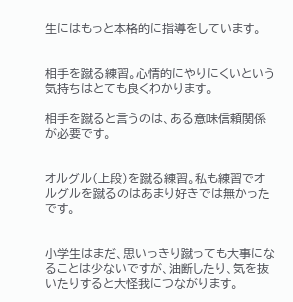生にはもっと本格的に指導をしています。


相手を蹴る練習。心情的にやりにくいという気持ちはとても良くわかります。

相手を蹴ると言うのは、ある意味信頼関係が必要です。


オルグル(上段)を蹴る練習。私も練習でオルグルを蹴るのはあまり好きでは無かったです。


小学生はまだ、思いっきり蹴っても大事になることは少ないですが、油断したり、気を抜いたりすると大怪我につながります。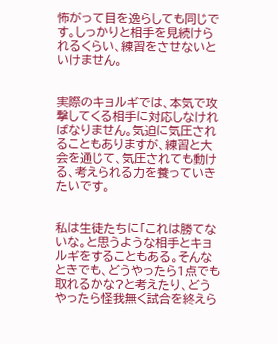怖がって目を逸らしても同じです。しっかりと相手を見続けられるくらい、練習をさせないといけません。


実際のキョルギでは、本気で攻撃してくる相手に対応しなければなりません。気迫に気圧されることもありますが、練習と大会を通じて、気圧されても動ける、考えられる力を養っていきたいです。


私は生徒たちに「これは勝てないな。と思うような相手とキョルギをすることもある。そんなときでも、どうやったら1点でも取れるかな?と考えたり、どうやったら怪我無く試合を終えら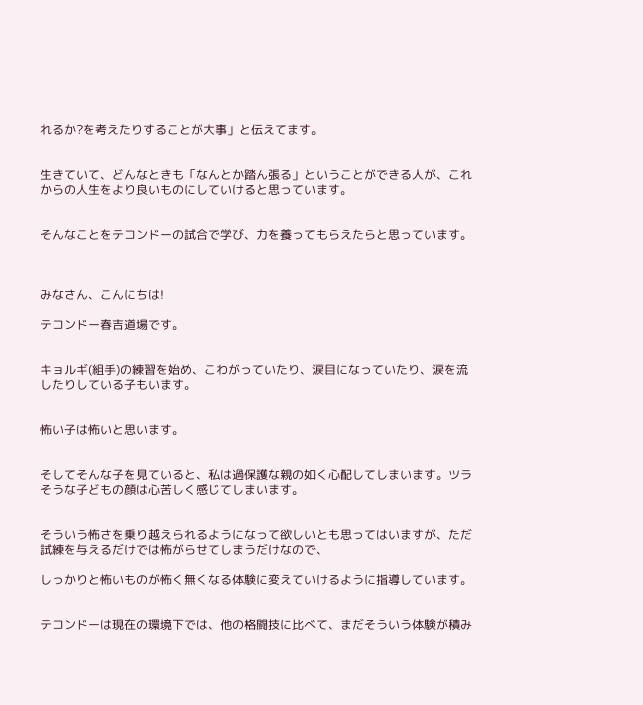れるか?を考えたりすることが大事」と伝えてます。


生きていて、どんなときも「なんとか踏ん張る」ということができる人が、これからの人生をより良いものにしていけると思っています。


そんなことをテコンドーの試合で学び、力を養ってもらえたらと思っています。



みなさん、こんにちは!

テコンドー春吉道場です。


キョルギ(組手)の練習を始め、こわがっていたり、涙目になっていたり、涙を流したりしている子もいます。


怖い子は怖いと思います。


そしてそんな子を見ていると、私は過保護な親の如く心配してしまいます。ツラそうな子どもの顔は心苦しく感じてしまいます。


そういう怖さを乗り越えられるようになって欲しいとも思ってはいますが、ただ試練を与えるだけでは怖がらせてしまうだけなので、

しっかりと怖いものが怖く無くなる体験に変えていけるように指導しています。


テコンドーは現在の環境下では、他の格闘技に比べて、まだそういう体験が積み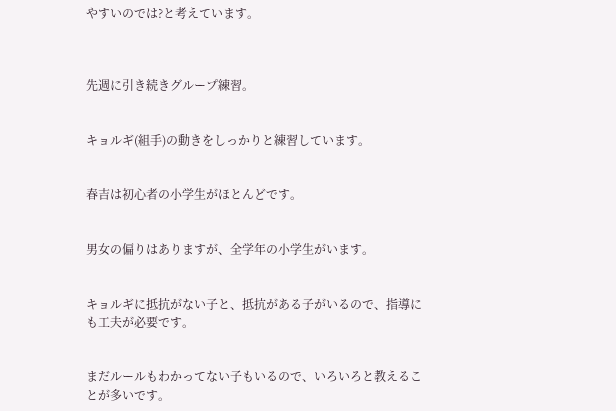やすいのでは?と考えています。



先週に引き続きグループ練習。


キョルギ(組手)の動きをしっかりと練習しています。


春吉は初心者の小学生がほとんどです。


男女の偏りはありますが、全学年の小学生がいます。


キョルギに抵抗がない子と、抵抗がある子がいるので、指導にも工夫が必要です。


まだルールもわかってない子もいるので、いろいろと教えることが多いです。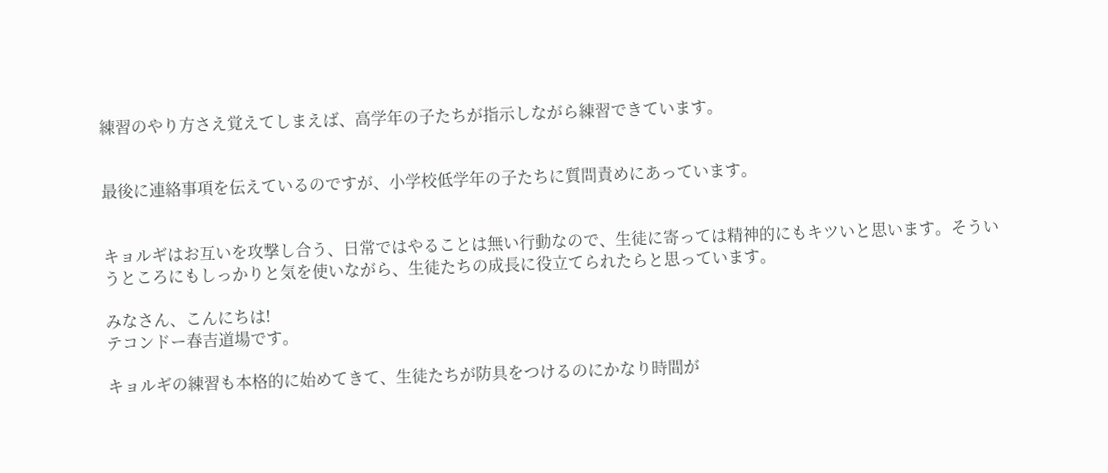練習のやり方さえ覚えてしまえば、高学年の子たちが指示しながら練習できています。


最後に連絡事項を伝えているのですが、小学校低学年の子たちに質問責めにあっています。


キョルギはお互いを攻撃し合う、日常ではやることは無い行動なので、生徒に寄っては精神的にもキツいと思います。そういうところにもしっかりと気を使いながら、生徒たちの成長に役立てられたらと思っています。

みなさん、こんにちは!
テコンドー春吉道場です。

キョルギの練習も本格的に始めてきて、生徒たちが防具をつけるのにかなり時間が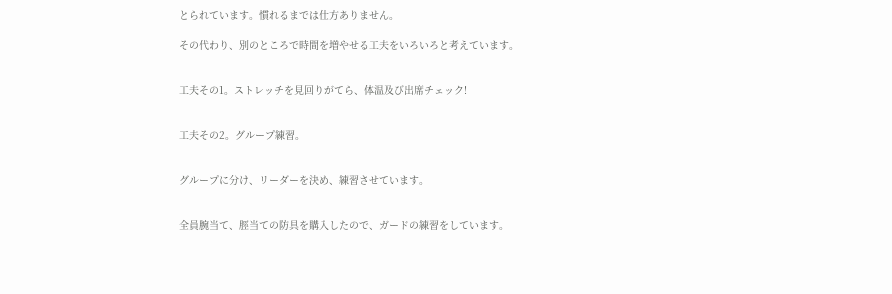とられています。慣れるまでは仕方ありません。

その代わり、別のところで時間を増やせる工夫をいろいろと考えています。


工夫その1。ストレッチを見回りがてら、体温及び出席チェック!


工夫その2。グループ練習。


グループに分け、リーダーを決め、練習させています。


全員腕当て、脛当ての防具を購入したので、ガードの練習をしています。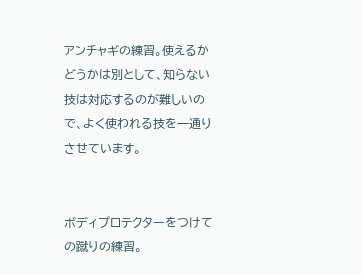アンチャギの練習。使えるかどうかは別として、知らない技は対応するのが難しいので、よく使われる技を一通りさせています。


ボディプロテクターをつけての蹴りの練習。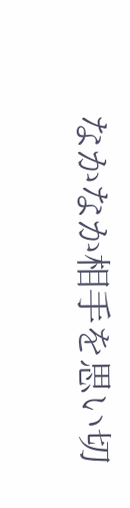なかなか相手を思い切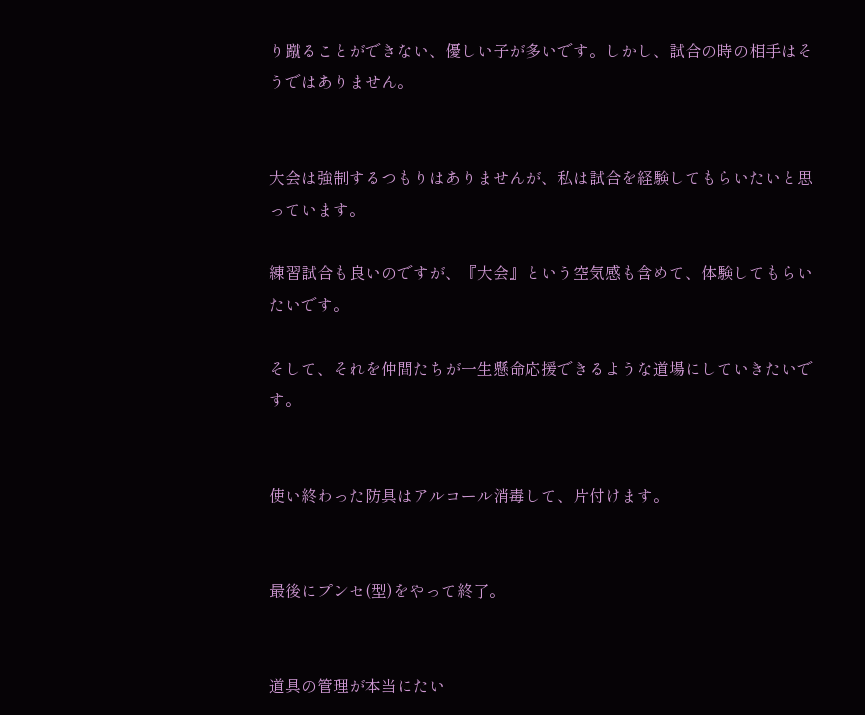り蹴ることができない、優しい子が多いです。しかし、試合の時の相手はそうではありません。


大会は強制するつもりはありませんが、私は試合を経験してもらいたいと思っています。

練習試合も良いのですが、『大会』という空気感も含めて、体験してもらいたいです。

そして、それを仲間たちが一生懸命応援できるような道場にしていきたいです。


使い終わった防具はアルコール消毒して、片付けます。


最後にプンセ(型)をやって終了。


道具の管理が本当にたい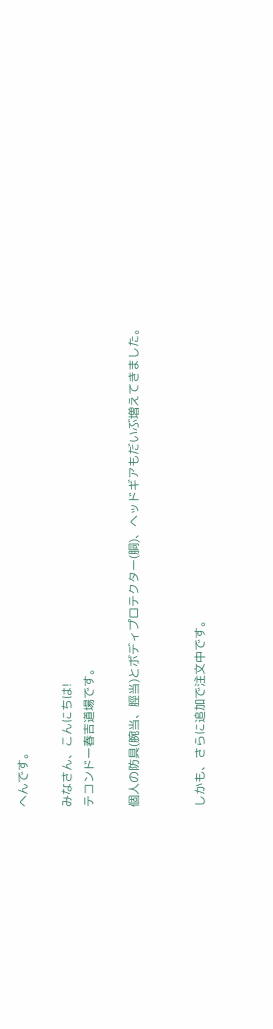へんです。

みなさん、こんにちは!
テコンドー春吉道場です。

個人の防具(腕当、脛当)とボディプロテクター(胴)、ヘッドギアもだいぶ増えてきました。


しかも、さらに追加で注文中です。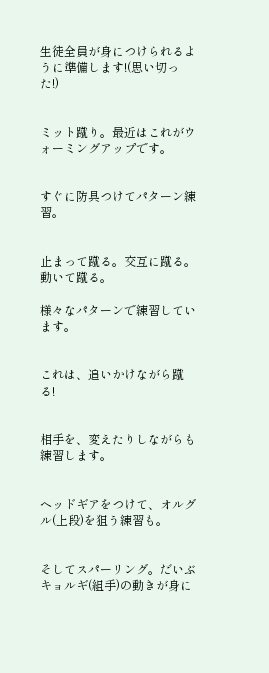生徒全員が身につけられるように準備します!(思い切った!)


ミット蹴り。最近はこれがウォーミングアップです。


すぐに防具つけてパターン練習。


止まって蹴る。交互に蹴る。動いて蹴る。

様々なパターンで練習しています。


これは、追いかけながら蹴る!


相手を、変えたりしながらも練習します。


ヘッドギアをつけて、オルグル(上段)を狙う練習も。


そしてスパーリング。だいぶキョルギ(組手)の動きが身に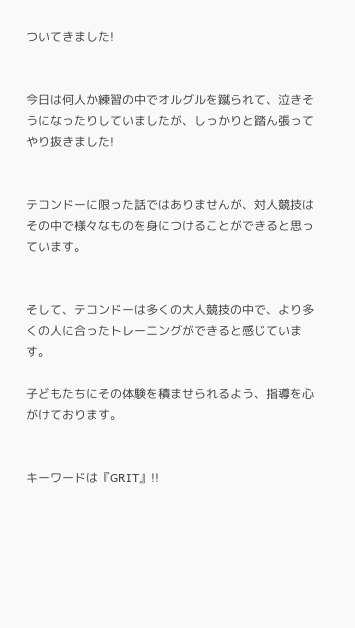ついてきました!


今日は何人か練習の中でオルグルを蹴られて、泣きそうになったりしていましたが、しっかりと踏ん張ってやり抜きました!


テコンドーに限った話ではありませんが、対人競技はその中で様々なものを身につけることができると思っています。


そして、テコンドーは多くの大人競技の中で、より多くの人に合ったトレーニングができると感じています。

子どもたちにその体験を積ませられるよう、指導を心がけております。


キーワードは『GRIT』!!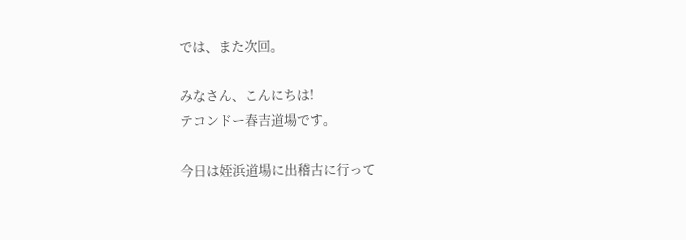では、また次回。

みなさん、こんにちは!
テコンドー春吉道場です。

今日は姪浜道場に出稽古に行って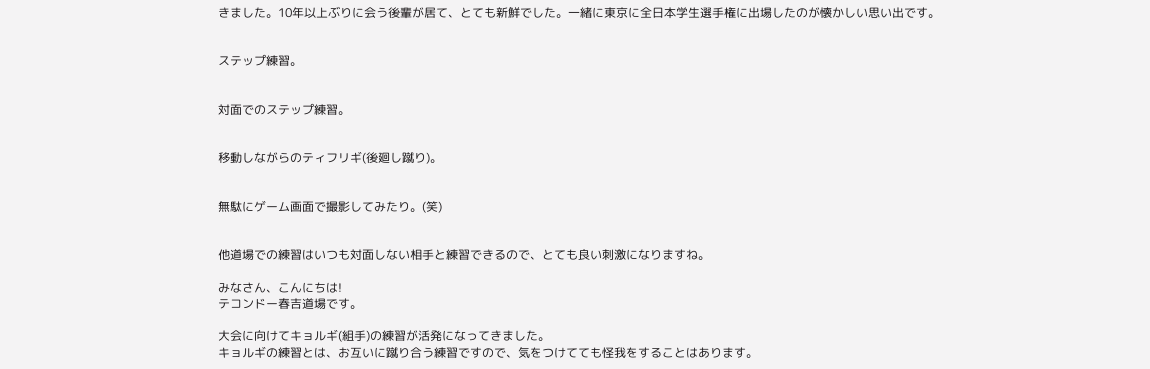きました。10年以上ぶりに会う後輩が居て、とても新鮮でした。一緒に東京に全日本学生選手権に出場したのが懐かしい思い出です。


ステップ練習。


対面でのステップ練習。


移動しながらのティフリギ(後廻し蹴り)。


無駄にゲーム画面で撮影してみたり。(笑)


他道場での練習はいつも対面しない相手と練習できるので、とても良い刺激になりますね。

みなさん、こんにちは!
テコンドー春吉道場です。

大会に向けてキョルギ(組手)の練習が活発になってきました。
キョルギの練習とは、お互いに蹴り合う練習ですので、気をつけてても怪我をすることはあります。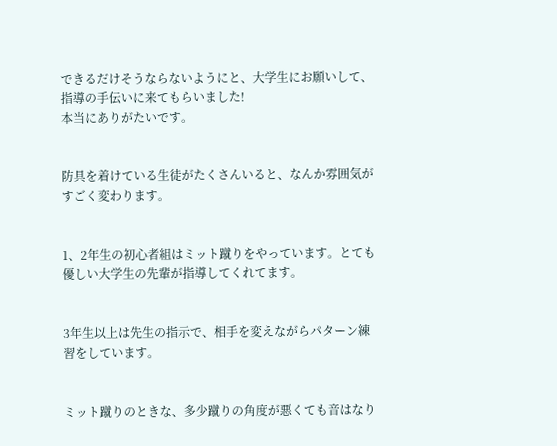できるだけそうならないようにと、大学生にお願いして、指導の手伝いに来てもらいました!
本当にありがたいです。


防具を着けている生徒がたくさんいると、なんか雰囲気がすごく変わります。


1、2年生の初心者組はミット蹴りをやっています。とても優しい大学生の先輩が指導してくれてます。


3年生以上は先生の指示で、相手を変えながらパターン練習をしています。


ミット蹴りのときな、多少蹴りの角度が悪くても音はなり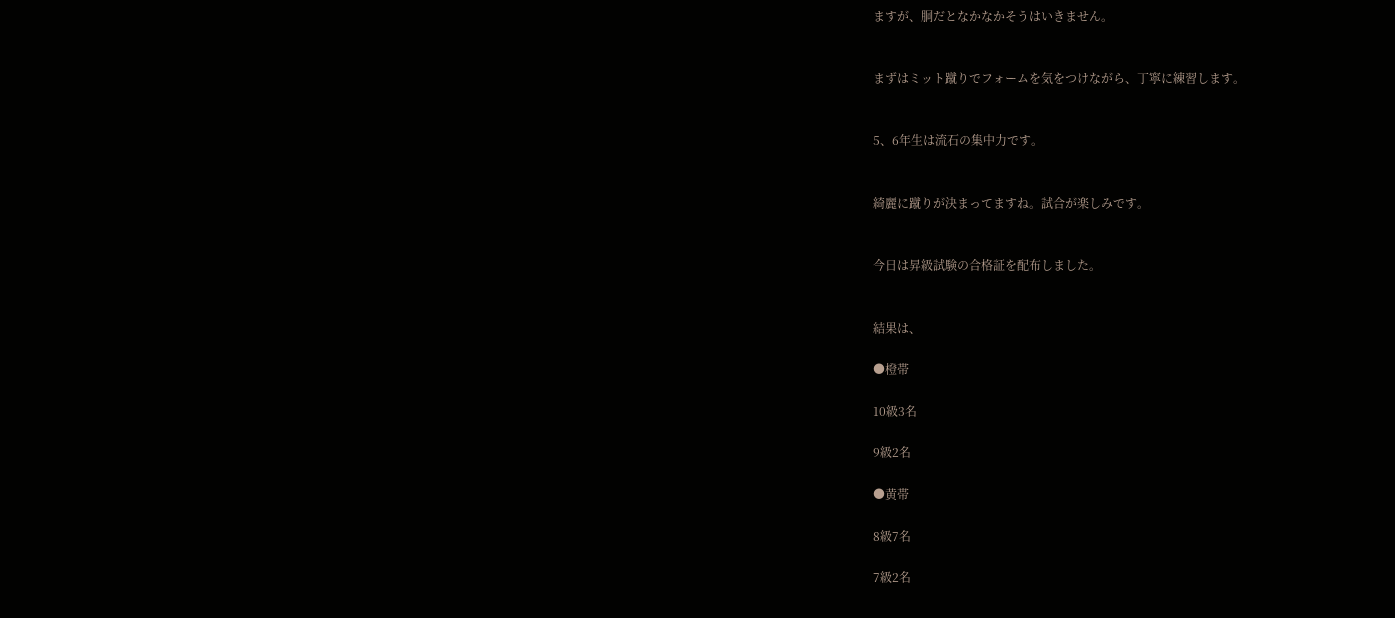ますが、胴だとなかなかそうはいきません。


まずはミット蹴りでフォームを気をつけながら、丁寧に練習します。


5、6年生は流石の集中力です。


綺麗に蹴りが決まってますね。試合が楽しみです。


今日は昇級試験の合格証を配布しました。


結果は、

●橙帯

10級3名

9級2名

●黄帯

8級7名

7級2名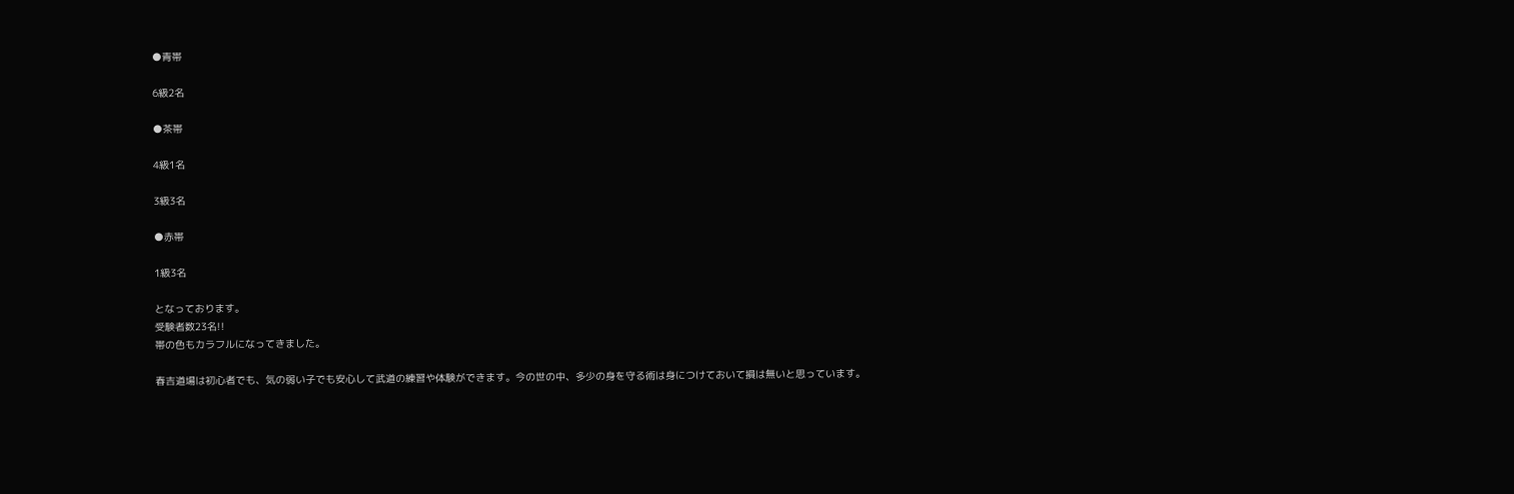●青帯

6級2名

●茶帯

4級1名

3級3名

●赤帯

1級3名

となっております。
受験者数23名!!
帯の色もカラフルになってきました。

春吉道場は初心者でも、気の弱い子でも安心して武道の練習や体験ができます。今の世の中、多少の身を守る術は身につけておいて損は無いと思っています。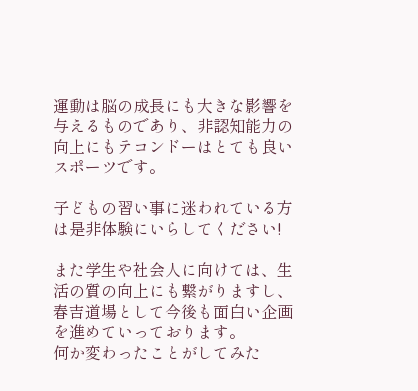運動は脳の成長にも大きな影響を与えるものであり、非認知能力の向上にもテコンドーはとても良いスポーツです。

子どもの習い事に迷われている方は是非体験にいらしてください!

また学生や社会人に向けては、生活の質の向上にも繋がりますし、春吉道場として今後も面白い企画を進めていっております。
何か変わったことがしてみた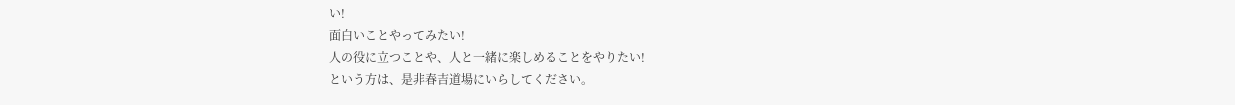い!
面白いことやってみたい!
人の役に立つことや、人と一緒に楽しめることをやりたい!
という方は、是非春吉道場にいらしてください。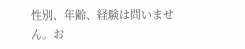性別、年齢、経験は問いません。お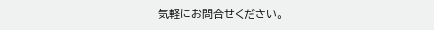気軽にお問合せください。